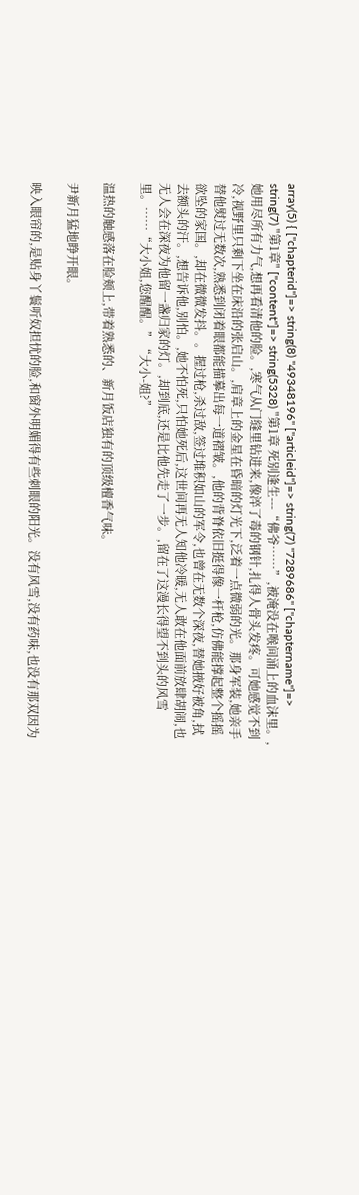array(5) { ["chapterid"]=> string(8) "49348196" ["articleid"]=> string(7) "7289686" ["chaptername"]=> string(7) "第1章" ["content"]=> string(5328) "第1章 死别逢生---“佛爷……”,被淹没在喉间涌上的血沫里。,她用尽所有力气,想再看清他的脸。,寒气从门缝里钻进来,像淬了毒的钢针,扎得人骨头发疼。可她感觉不到冷,视野里只剩下坐在床沿的张启山。,肩章上的金星在昏暗的灯光下,泛着一点微弱的光。那身军装,她亲手替他熨过无数次,熟悉到闭着眼都能描摹出每一道褶皱。,他的背脊依旧挺得像一杆枪,仿佛能撑起整个摇摇欲坠的家国。,却在微微发抖。。握过枪,杀过敌,签过堆积如山的军令,也曾在无数个深夜,替她掖好被角,拭去额头的汗。,想告诉他,别怕。,她不怕死,只怕她死后,这世间再无人知他冷暖,无人敢在他面前放肆胡闹,也无人会在深夜为他留一盏归家的灯。,却到底,还是比他先走了一步。,留在了这漫长得望不到头的风雪里。……“大小姐,您醒醒。”“大小-姐?”

温热的触感落在脸颊上,带着熟悉的、新月饭店独有的顶级檀香气味。

尹新月猛地睁开眼。

映入眼帘的,是贴身丫鬟听奴担忧的脸,和窗外明媚得有些刺眼的阳光。没有风雪,没有药味,也没有那双因为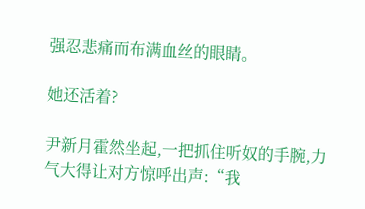强忍悲痛而布满血丝的眼睛。

她还活着?

尹新月霍然坐起,一把抓住听奴的手腕,力气大得让对方惊呼出声:“我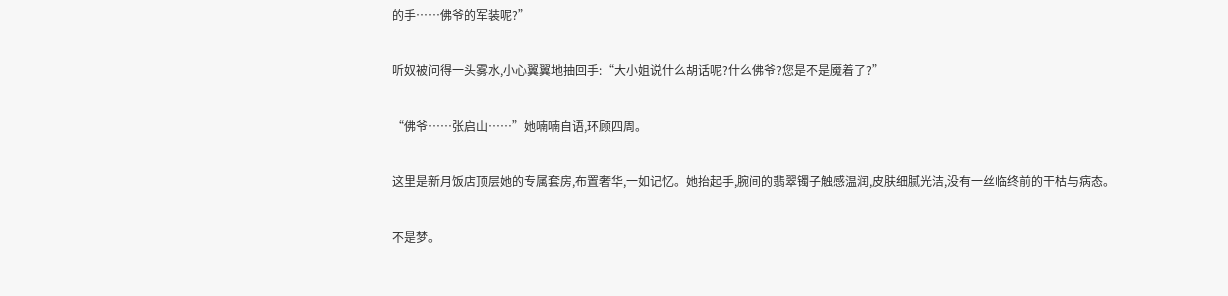的手……佛爷的军装呢?”

听奴被问得一头雾水,小心翼翼地抽回手:“大小姐说什么胡话呢?什么佛爷?您是不是魇着了?”

“佛爷……张启山……”她喃喃自语,环顾四周。

这里是新月饭店顶层她的专属套房,布置奢华,一如记忆。她抬起手,腕间的翡翠镯子触感温润,皮肤细腻光洁,没有一丝临终前的干枯与病态。

不是梦。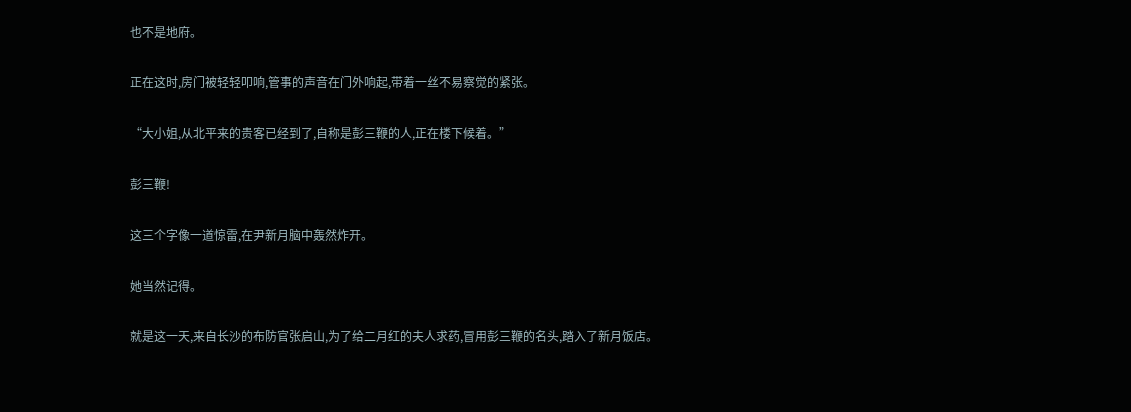也不是地府。

正在这时,房门被轻轻叩响,管事的声音在门外响起,带着一丝不易察觉的紧张。

“大小姐,从北平来的贵客已经到了,自称是彭三鞭的人,正在楼下候着。”

彭三鞭!

这三个字像一道惊雷,在尹新月脑中轰然炸开。

她当然记得。

就是这一天,来自长沙的布防官张启山,为了给二月红的夫人求药,冒用彭三鞭的名头,踏入了新月饭店。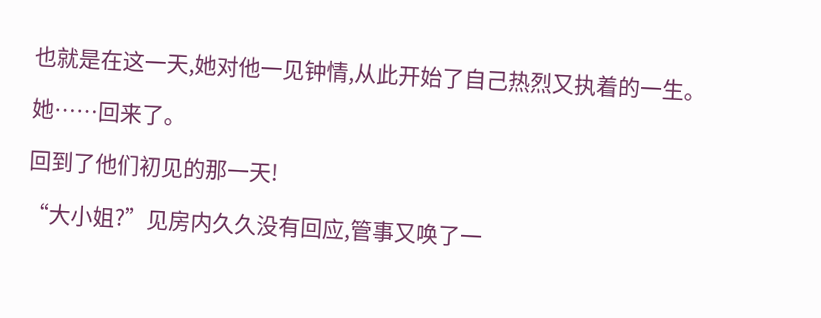也就是在这一天,她对他一见钟情,从此开始了自己热烈又执着的一生。

她……回来了。

回到了他们初见的那一天!

“大小姐?”见房内久久没有回应,管事又唤了一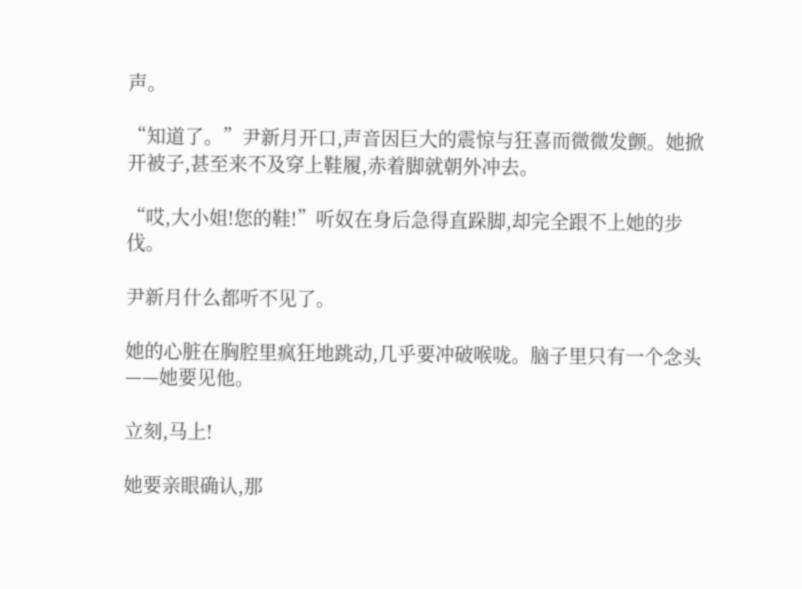声。

“知道了。”尹新月开口,声音因巨大的震惊与狂喜而微微发颤。她掀开被子,甚至来不及穿上鞋履,赤着脚就朝外冲去。

“哎,大小姐!您的鞋!”听奴在身后急得直跺脚,却完全跟不上她的步伐。

尹新月什么都听不见了。

她的心脏在胸腔里疯狂地跳动,几乎要冲破喉咙。脑子里只有一个念头——她要见他。

立刻,马上!

她要亲眼确认,那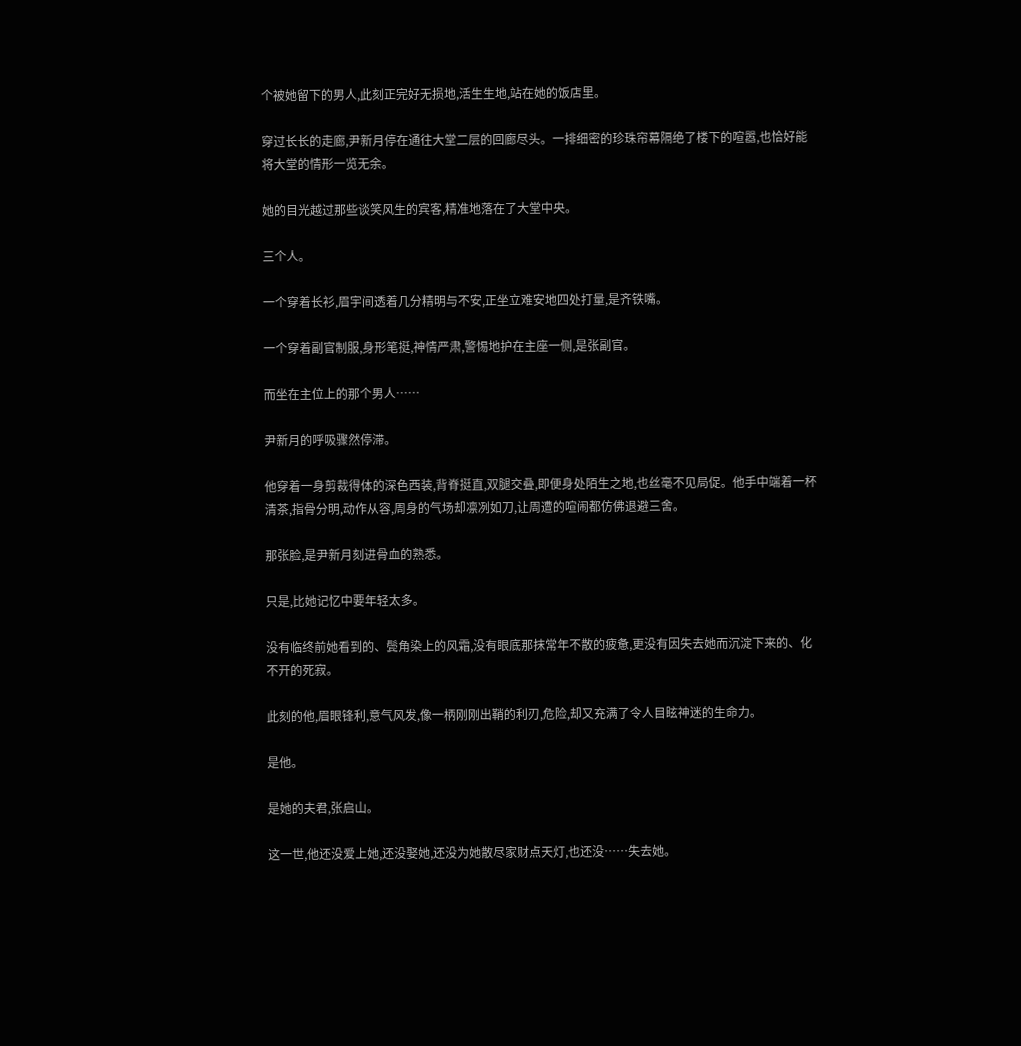个被她留下的男人,此刻正完好无损地,活生生地,站在她的饭店里。

穿过长长的走廊,尹新月停在通往大堂二层的回廊尽头。一排细密的珍珠帘幕隔绝了楼下的喧嚣,也恰好能将大堂的情形一览无余。

她的目光越过那些谈笑风生的宾客,精准地落在了大堂中央。

三个人。

一个穿着长衫,眉宇间透着几分精明与不安,正坐立难安地四处打量,是齐铁嘴。

一个穿着副官制服,身形笔挺,神情严肃,警惕地护在主座一侧,是张副官。

而坐在主位上的那个男人……

尹新月的呼吸骤然停滞。

他穿着一身剪裁得体的深色西装,背脊挺直,双腿交叠,即便身处陌生之地,也丝毫不见局促。他手中端着一杯清茶,指骨分明,动作从容,周身的气场却凛冽如刀,让周遭的喧闹都仿佛退避三舍。

那张脸,是尹新月刻进骨血的熟悉。

只是,比她记忆中要年轻太多。

没有临终前她看到的、鬓角染上的风霜,没有眼底那抹常年不散的疲惫,更没有因失去她而沉淀下来的、化不开的死寂。

此刻的他,眉眼锋利,意气风发,像一柄刚刚出鞘的利刃,危险,却又充满了令人目眩神迷的生命力。

是他。

是她的夫君,张启山。

这一世,他还没爱上她,还没娶她,还没为她散尽家财点天灯,也还没……失去她。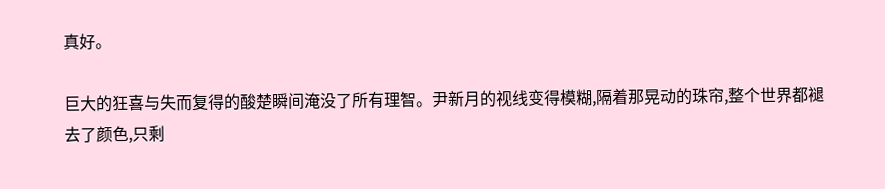真好。

巨大的狂喜与失而复得的酸楚瞬间淹没了所有理智。尹新月的视线变得模糊,隔着那晃动的珠帘,整个世界都褪去了颜色,只剩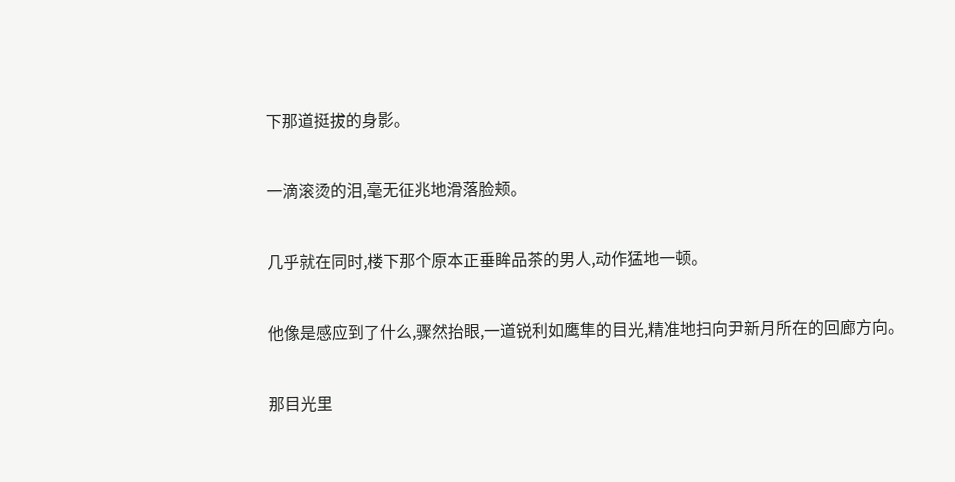下那道挺拔的身影。

一滴滚烫的泪,毫无征兆地滑落脸颊。

几乎就在同时,楼下那个原本正垂眸品茶的男人,动作猛地一顿。

他像是感应到了什么,骤然抬眼,一道锐利如鹰隼的目光,精准地扫向尹新月所在的回廊方向。

那目光里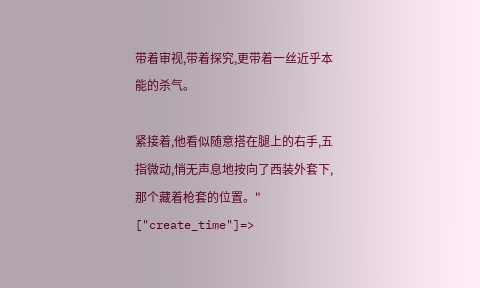带着审视,带着探究,更带着一丝近乎本能的杀气。

紧接着,他看似随意搭在腿上的右手,五指微动,悄无声息地按向了西装外套下,那个藏着枪套的位置。" ["create_time"]=>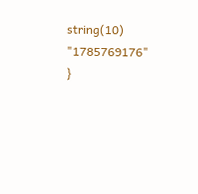string(10) "1785769176" }